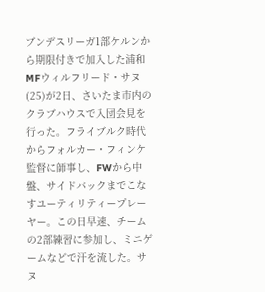ブンデスリーガ1部ケルンから期限付きで加入した浦和MFウィルフリード・サヌ(25)が2日、さいたま市内のクラブハウスで入団会見を行った。フライブルク時代からフォルカー・フィンケ監督に師事し、FWから中盤、サイドバックまでこなすユーティリティープレーヤー。この日早速、チームの2部練習に参加し、ミニゲームなどで汗を流した。サヌ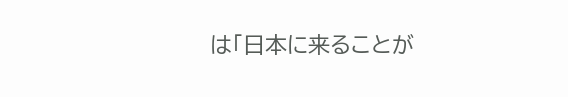は「日本に来ることが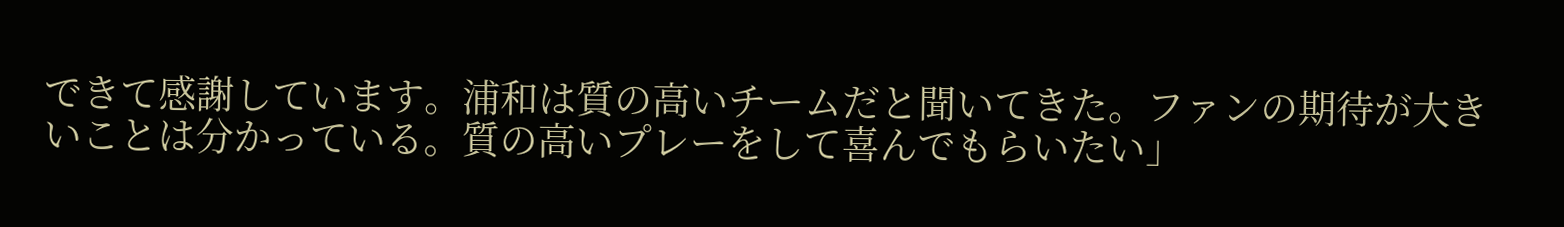できて感謝しています。浦和は質の高いチームだと聞いてきた。ファンの期待が大きいことは分かっている。質の高いプレーをして喜んでもらいたい」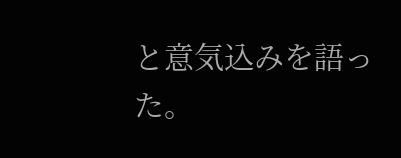と意気込みを語った。